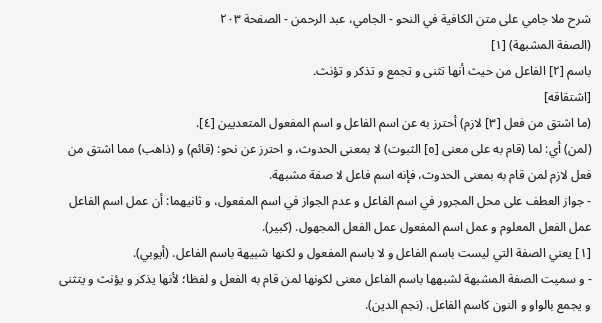شرح ملا جامي على متن الكافية في النحو - الجامي، عبد الرحمن - الصفحة ٢٠٣
(الصفة المشبهة) [١]
باسم [٢] الفاعل من حيث أنها تثنى و تجمع و تذكر و تؤنث.
[اشتقاقه]
(ما اشتق من فعل [٣] لازم) أحترز به عن اسم الفاعل و اسم المفعول المتعديين [٤].
(لمن) أي: لما (قام به على معنى [٥] الثبوت) لا بمعنى الحدوث، و احترز عن نحو: (قائم) و (ذاهب) مما اشتق من فعل لازم لمن قام به بمعنى الحدوث، فإنه اسم فاعل لا صفة مشبهة.
- جواز العطف على محل المجرور في اسم الفاعل و عدم الجواز في اسم المفعول، و ثانيهما: أن عمل اسم الفاعل عمل الفعل المعلوم و عمل اسم المفعول عمل الفعل المجهول. (كبير).
[١] يعني الصفة التي ليست باسم الفاعل و لا باسم المفعول و لكنها شبيهة باسم الفاعل. (أيوبي).
- و سميت الصفة المشبهة لشبهها باسم الفاعل معنى لكونها لمن قام به الفعل و لفظا؛ لأنها يذكر و يؤنث و يتثنى و يجمع بالواو و النون كاسم الفاعل. (نجم الدين).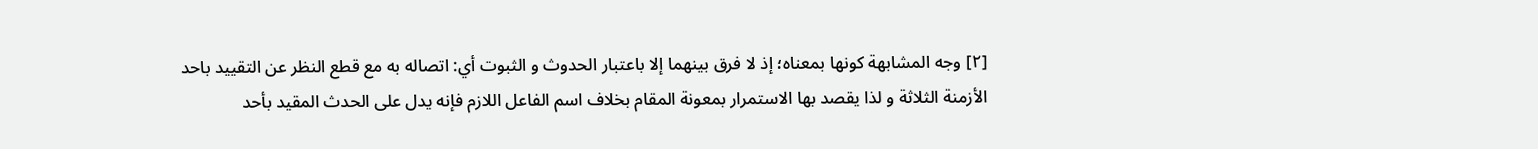[٢] وجه المشابهة كونها بمعناه؛ إذ لا فرق بينهما إلا باعتبار الحدوث و الثبوت أي: اتصاله به مع قطع النظر عن التقييد باحد الأزمنة الثلاثة و لذا يقصد بها الاستمرار بمعونة المقام بخلاف اسم الفاعل اللازم فإنه يدل على الحدث المقيد بأحد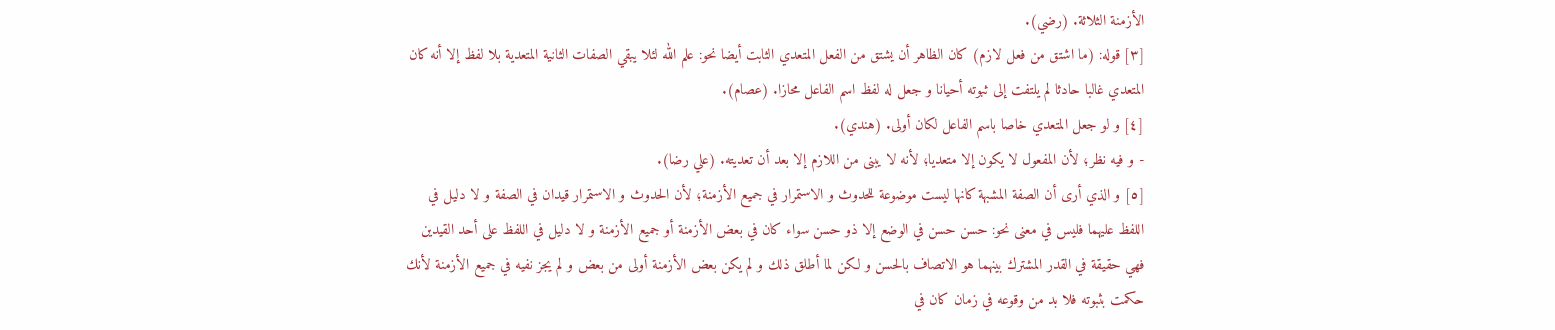الأزمنة الثلاثة. (رضي).
[٣] قوله: (ما اشتق من فعل لازم) كان الظاهر أن يشتق من الفعل المتعدي الثابت أيضا نحو: علم الله لئلا يبقي الصفات الثانية المتعدية بلا لفظ إلا أنه كان المتعدي غالبا حادثا لم يلتفت إلى ثبوته أحيانا و جعل له لفظ اسم الفاعل محازا. (عصام).
[٤] و لو جعل المتعدي خاصا باسم الفاعل لكان أولى. (هندي).
- و فيه نظر؛ لأن المفعول لا يكون إلا متعديا؛ لأنه لا يبنى من اللازم إلا بعد أن تعديته. (علي رضا).
[٥] و الذي أرى أن الصفة المشبهة كانها ليست موضوعة للحدوث و الاستمرار في جميع الأزمنة؛ لأن الحدوث و الاستمرار قيدان في الصفة و لا دليل في اللفظ عليهما فليس في معنى نحو: حسن حسن في الوضع إلا ذو حسن سواء كان في بعض الأزمنة أو جميع الأزمنة و لا دليل في اللفظ على أحد القيدين فهي حقيقة في القدر المشترك بينهما هو الاتصاف بالحسن و لكن لما أطلق ذلك و لم يكن بعض الأزمنة أولى من بعض و لم يجز نفيه في جميع الأزمنة لأنك حكمت بثبوته فلا بد من وقوعه في زمان كان في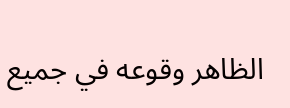الظاهر وقوعه في جميع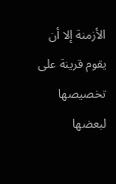الأزمنة إلا أن يقوم قرينة على تخصيصها لبعضها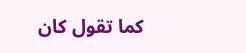كما تقول كان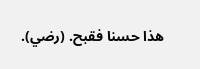هذا حسنا فقبح. (رضي).